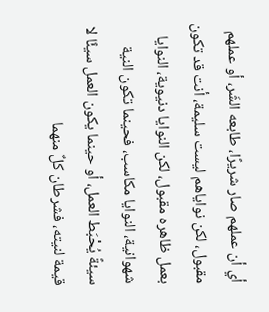أي أن عملهم صار شريرًا، طابعه الشَر، أو عملهم مقبول، لكن نواياهم ليست سليمة، أنت قد تكون بعمل ظاهره مقبول، لكن النوايا دنيوية، النوايا شهوانية، النوايا مكاسب، فحينما تكون النية سيئةً يُحْبَط العمل، أو حينما يكون العمل سيئًا لا قيمة لنيته، فشرطان كلٌ منهما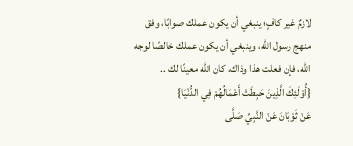لازمٌ غير كافٍ؛ ينبغي أن يكون عملك صوابًا، وفق منهج رسول الله، وينبغي أن يكون عملك خالصًا لوجه الله، فإن فعلت هذا وذاك، كان الله معينًا لك ..
{أُوْلَئِكَ الَّذِينَ حَبِطَتْ أَعْمَالُهُمْ فِي الدُّنْيَا}
عَنْ ثَوْبَانَ عَنْ النَّبِيِّ صَلَّى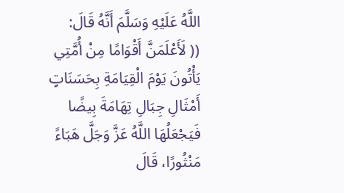اللَّهُ عَلَيْهِ وَسَلَّمَ أَنَّهُ قَالَ:
(( لَأَعْلَمَنَّ أَقْوَامًا مِنْ أُمَّتِي يَأْتُونَ يَوْمَ الْقِيَامَةِ بِحَسَنَاتٍ أَمْثَالِ جِبَالِ تِهَامَةَ بِيضًا فَيَجْعَلُهَا اللَّهُ عَزَّ وَجَلَّ هَبَاءً مَنْثُورًا، قَالَ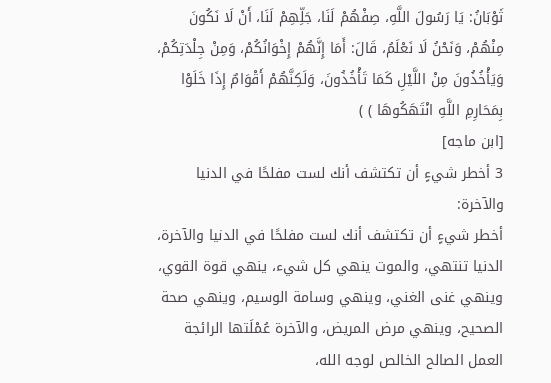ثَوْبَانُ: يَا رَسُولَ اللَّهِ، صِفْهُمْ لَنَا، جَلِّهِمْ لَنَا، أَنْ لَا نَكُونَ مِنْهُمْ، وَنَحْنُ لَا نَعْلَمُ، قَالَ: أَمَا إِنَّهُمْ إِخْوَانُكُمْ، وَمِنْ جِلْدَتِكُمْ، وَيَأْخُذُونَ مِنْ اللَّيْلِ كَمَا تَأْخُذُونَ، وَلَكِنَّهُمْ أَقْوَامٌ إِذَا خَلَوْا بِمَحَارِمِ اللَّهِ انْتَهَكُوهَا ) )
[ابن ماجه]
3 أخطر شيءٍ أن تكتشف أنك لست مفلحًا في الدنيا والآخرة:
أخطر شيءٍ أن تكتشف أنك لست مفلحًا في الدنيا والآخرة، الدنيا تنتهي، والموت ينهي كل شيء، ينهي قوة القوي، وينهي غنى الغني، وينهي وسامة الوسيم، وينهي صحة الصحيح، وينهي مرض المريض، والآخرة عُمْلَتها الرائجة العمل الصالح الخالص لوجه الله،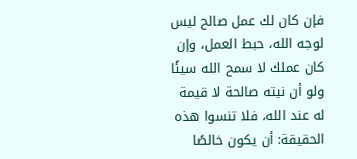فإن كان لك عمل صالح ليس لوجه الله، حبط العمل، وإن كان عملك لا سمح الله سيئًا ولو أن نيته صالحة لا قيمة له عند الله، فلا تنسوا هذه الحقيقة: أن يكون خالصًا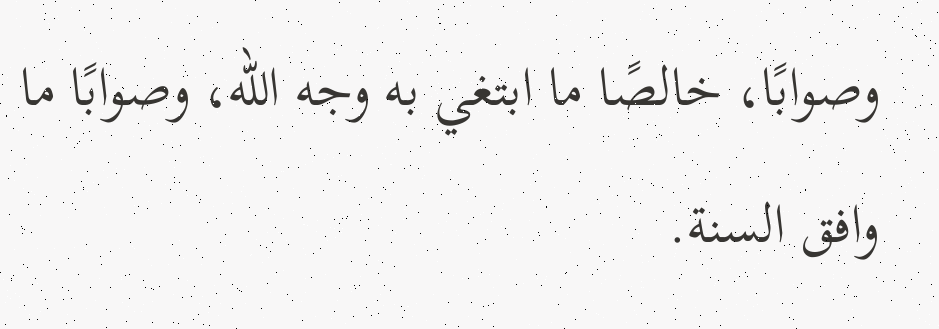وصوابًا، خالصًا ما ابتغي به وجه الله، وصوابًا ما وافق السنة.